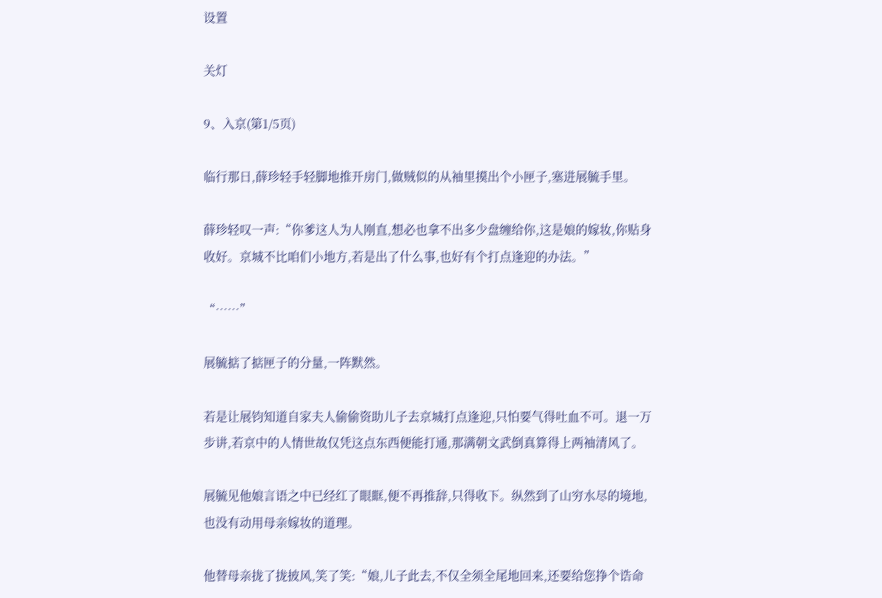设置

关灯

9、入京(第1/5页)

临行那日,薛珍轻手轻脚地推开房门,做贼似的从袖里摸出个小匣子,塞进展毓手里。

薛珍轻叹一声:“你爹这人为人刚直,想必也拿不出多少盘缠给你,这是娘的嫁妆,你贴身收好。京城不比咱们小地方,若是出了什么事,也好有个打点逢迎的办法。”

“……”

展毓掂了掂匣子的分量,一阵默然。

若是让展钧知道自家夫人偷偷资助儿子去京城打点逢迎,只怕要气得吐血不可。退一万步讲,若京中的人情世故仅凭这点东西便能打通,那满朝文武倒真算得上两袖清风了。

展毓见他娘言语之中已经红了眼眶,便不再推辞,只得收下。纵然到了山穷水尽的境地,也没有动用母亲嫁妆的道理。

他替母亲拢了拢披风,笑了笑:“娘,儿子此去,不仅全须全尾地回来,还要给您挣个诰命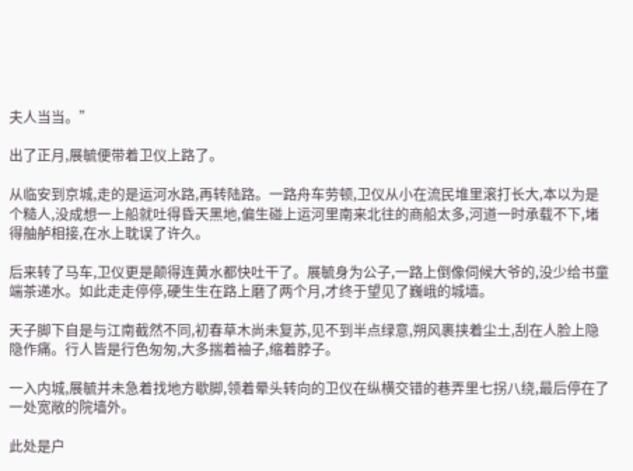夫人当当。”

出了正月,展毓便带着卫仪上路了。

从临安到京城,走的是运河水路,再转陆路。一路舟车劳顿,卫仪从小在流民堆里滚打长大,本以为是个糙人,没成想一上船就吐得昏天黑地,偏生碰上运河里南来北往的商船太多,河道一时承载不下,堵得舳舻相接,在水上耽误了许久。

后来转了马车,卫仪更是颠得连黄水都快吐干了。展毓身为公子,一路上倒像伺候大爷的,没少给书童端茶递水。如此走走停停,硬生生在路上磨了两个月,才终于望见了巍峨的城墙。

天子脚下自是与江南截然不同,初春草木尚未复苏,见不到半点绿意,朔风裹挟着尘土,刮在人脸上隐隐作痛。行人皆是行色匆匆,大多揣着袖子,缩着脖子。

一入内城,展毓并未急着找地方歇脚,领着晕头转向的卫仪在纵横交错的巷弄里七拐八绕,最后停在了一处宽敞的院墙外。

此处是户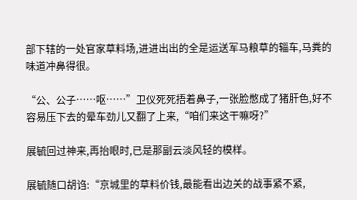部下辖的一处官家草料场,进进出出的全是运送军马粮草的辎车,马粪的味道冲鼻得很。

“公、公子……呕……”卫仪死死捂着鼻子,一张脸憋成了猪肝色,好不容易压下去的晕车劲儿又翻了上来,“咱们来这干嘛呀?”

展毓回过神来,再抬眼时,已是那副云淡风轻的模样。

展毓随口胡诌:“京城里的草料价钱,最能看出边关的战事紧不紧,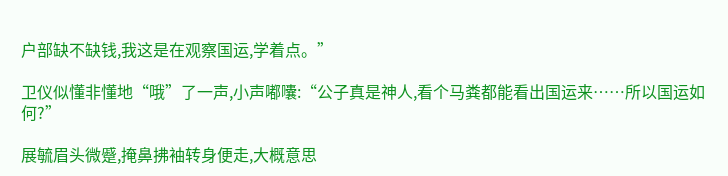户部缺不缺钱,我这是在观察国运,学着点。”

卫仪似懂非懂地“哦”了一声,小声嘟囔:“公子真是神人,看个马粪都能看出国运来……所以国运如何?”

展毓眉头微蹙,掩鼻拂袖转身便走,大概意思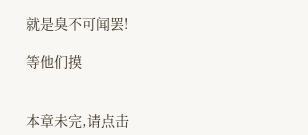就是臭不可闻罢!

等他们摸


本章未完,请点击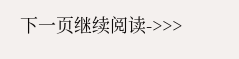下一页继续阅读->>>